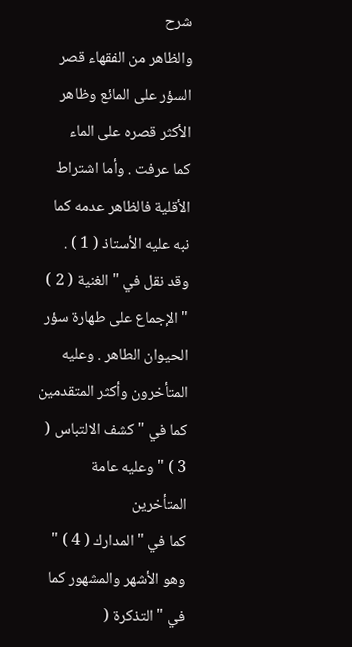شرح
والظاهر من الفقهاء قصر السؤر على المائع وظاهر الأكثر قصره على الماء
كما عرفت . وأما اشتراط الأقلية فالظاهر عدمه كما نبه عليه الأستاذ ( 1 ) .
وقد نقل في " الغنية ( 2 ) " الإجماع على طهارة سؤر الحيوان الطاهر . وعليه
المتأخرون وأكثر المتقدمين كما في " كشف الالتباس ( 3 ) " وعليه عامة المتأخرين
كما في " المدارك ( 4 ) " وهو الأشهر والمشهور كما في " التذكرة (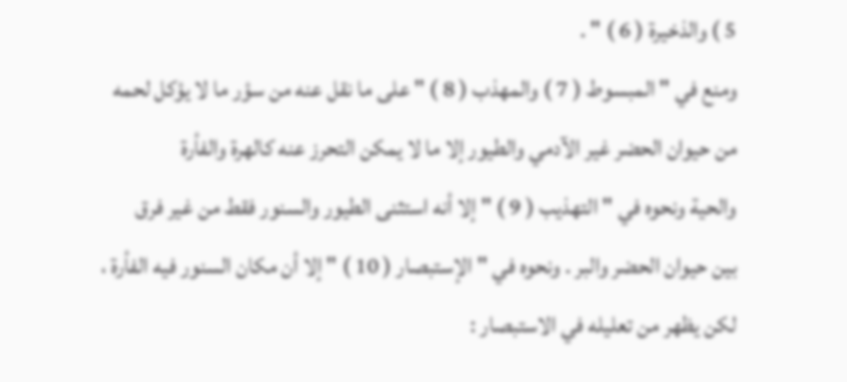5 ) والذخيرة ( 6 ) " .
ومنع في " المبسوط ( 7 ) والمهذب ( 8 ) " على ما نقل عنه من سؤر ما لا يؤكل لحمه
من حيوان الحضر غير الآدمي والطيور إلا ما لا يمكن التحرز عنه كالهرة والفأرة
والحية ونحوه في " التهذيب ( 9 ) " إلا أنه استثنى الطيور والسنور فقط من غير فرق
بين حيوان الحضر والبر . ونحوه في " الإستبصار ( 10 ) " إلا أن مكان السنور فيه الفأرة ،
لكن يظهر من تعليله في الاستبصار :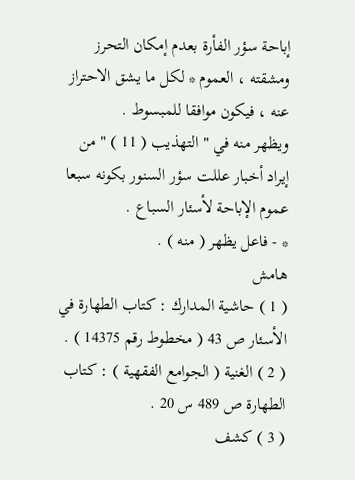إباحة سؤر الفأرة بعدم إمكان التحرز
ومشقته ، العموم * لكل ما يشق الاحتراز عنه ، فيكون موافقا للمبسوط .
ويظهر منه في " التهذيب ( 11 ) " من إيراد أخبار عللت سؤر السنور بكونه سبعا
عموم الإباحة لأسئار السباع .
* - فاعل يظهر ( منه ) .
هامش
( 1 ) حاشية المدارك : كتاب الطهارة في الأسئار ص 43 ( مخطوط رقم 14375 ) .
( 2 ) الغنية ( الجوامع الفقهية ) : كتاب الطهارة ص 489 س 20 .
( 3 ) كشف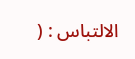الالتباس : (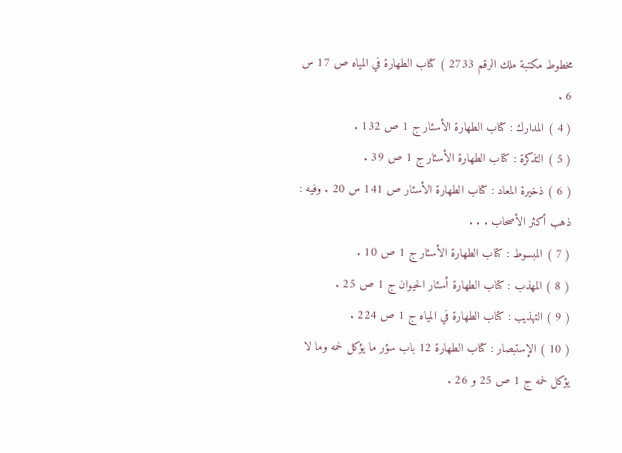مخطوط مكتبة ملك الرقم 2733 ) كتاب الطهارة في المياه ص 17 س 6 .
( 4 ) المدارك : كتاب الطهارة الأسئار ج 1 ص 132 .
( 5 ) التذكرة : كتاب الطهارة الأسئار ج 1 ص 39 .
( 6 ) ذخيرة المعاد : كتاب الطهارة الأسئار ص 141 س 20 . وفيه : ذهب أكثر الأصحاب . . .
( 7 ) المبسوط : كتاب الطهارة الأسئار ج 1 ص 10 .
( 8 ) المهذب : كتاب الطهارة أسئار الحيوان ج 1 ص 25 .
( 9 ) التهذيب : كتاب الطهارة في المياه ج 1 ص 224 .
( 10 ) الإستبصار : كتاب الطهارة 12 باب سؤر ما يؤكل لحمه وما لا يؤكل لحمه ج 1 ص 25 و 26 .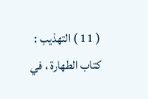( 11 ) التهذيب : كتاب الطهارة ، في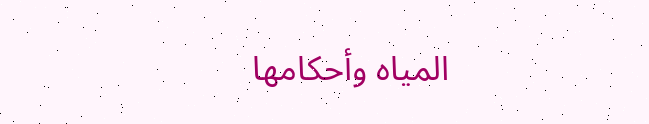المياه وأحكامها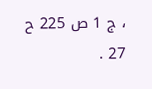، ج 1 ص 225 ح 27 .